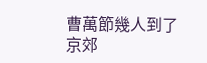曹萬節幾人到了京郊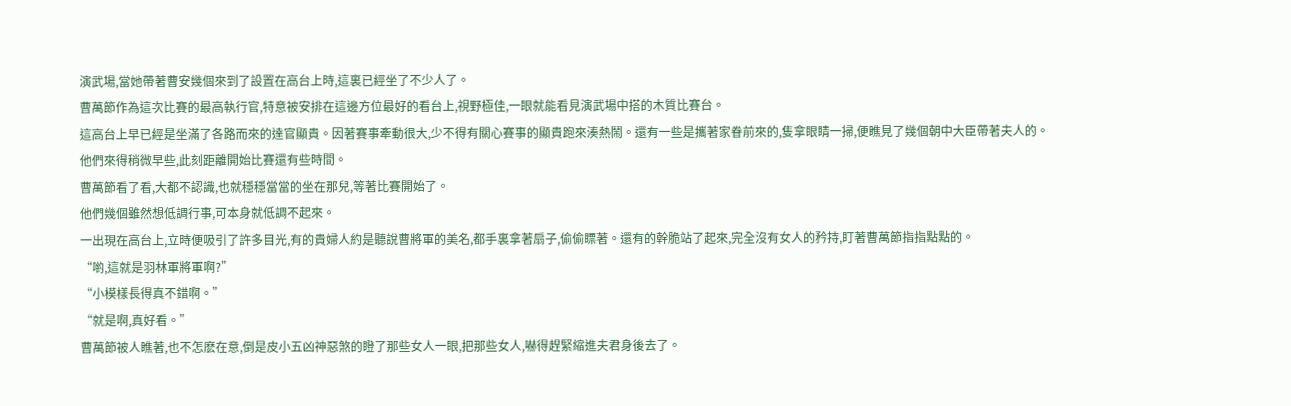演武場,當她帶著曹安幾個來到了設置在高台上時,這裏已經坐了不少人了。
曹萬節作為這次比賽的最高執行官,特意被安排在這邊方位最好的看台上,視野極佳,一眼就能看見演武場中搭的木質比賽台。
這高台上早已經是坐滿了各路而來的達官顯貴。因著賽事牽動很大,少不得有關心賽事的顯貴跑來湊熱鬧。還有一些是攜著家眷前來的,隻拿眼睛一掃,便瞧見了幾個朝中大臣帶著夫人的。
他們來得稍微早些,此刻距離開始比賽還有些時間。
曹萬節看了看,大都不認識,也就穩穩當當的坐在那兒,等著比賽開始了。
他們幾個雖然想低調行事,可本身就低調不起來。
一出現在高台上,立時便吸引了許多目光,有的貴婦人約是聽說曹將軍的美名,都手裏拿著扇子,偷偷瞟著。還有的幹脆站了起來,完全沒有女人的矜持,盯著曹萬節指指點點的。
“喲,這就是羽林軍將軍啊?”
“小模樣長得真不錯啊。”
“就是啊,真好看。”
曹萬節被人瞧著,也不怎麽在意,倒是皮小五凶神惡煞的瞪了那些女人一眼,把那些女人,嚇得趕緊縮進夫君身後去了。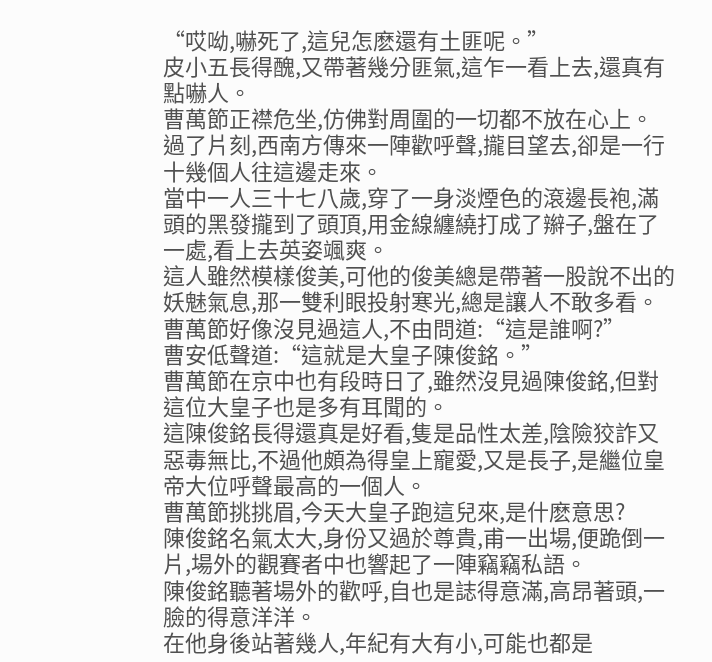“哎呦,嚇死了,這兒怎麽還有土匪呢。”
皮小五長得醜,又帶著幾分匪氣,這乍一看上去,還真有點嚇人。
曹萬節正襟危坐,仿佛對周圍的一切都不放在心上。
過了片刻,西南方傳來一陣歡呼聲,攏目望去,卻是一行十幾個人往這邊走來。
當中一人三十七八歲,穿了一身淡煙色的滾邊長袍,滿頭的黑發攏到了頭頂,用金線纏繞打成了辮子,盤在了一處,看上去英姿颯爽。
這人雖然模樣俊美,可他的俊美總是帶著一股說不出的妖魅氣息,那一雙利眼投射寒光,總是讓人不敢多看。
曹萬節好像沒見過這人,不由問道:“這是誰啊?”
曹安低聲道:“這就是大皇子陳俊銘。”
曹萬節在京中也有段時日了,雖然沒見過陳俊銘,但對這位大皇子也是多有耳聞的。
這陳俊銘長得還真是好看,隻是品性太差,陰險狡詐又惡毒無比,不過他頗為得皇上寵愛,又是長子,是繼位皇帝大位呼聲最高的一個人。
曹萬節挑挑眉,今天大皇子跑這兒來,是什麽意思?
陳俊銘名氣太大,身份又過於尊貴,甫一出場,便跪倒一片,場外的觀賽者中也響起了一陣竊竊私語。
陳俊銘聽著場外的歡呼,自也是誌得意滿,高昂著頭,一臉的得意洋洋。
在他身後站著幾人,年紀有大有小,可能也都是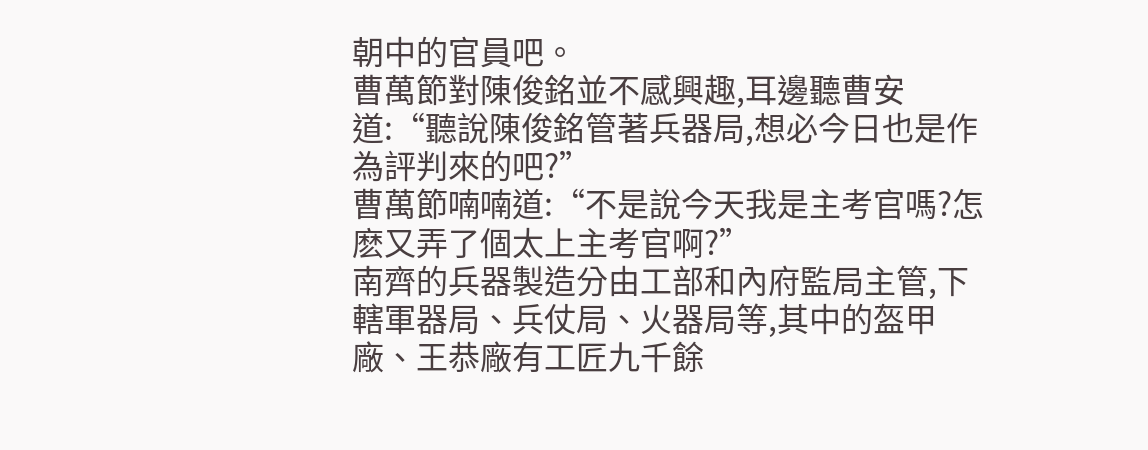朝中的官員吧。
曹萬節對陳俊銘並不感興趣,耳邊聽曹安道:“聽說陳俊銘管著兵器局,想必今日也是作為評判來的吧?”
曹萬節喃喃道:“不是說今天我是主考官嗎?怎麽又弄了個太上主考官啊?”
南齊的兵器製造分由工部和內府監局主管,下轄軍器局、兵仗局、火器局等,其中的盔甲廠、王恭廠有工匠九千餘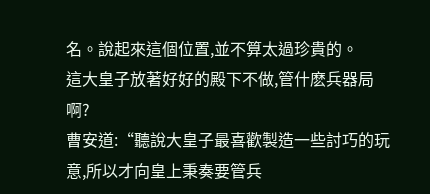名。說起來這個位置,並不算太過珍貴的。
這大皇子放著好好的殿下不做,管什麽兵器局啊?
曹安道:“聽說大皇子最喜歡製造一些討巧的玩意,所以才向皇上秉奏要管兵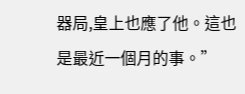器局,皇上也應了他。這也是最近一個月的事。”